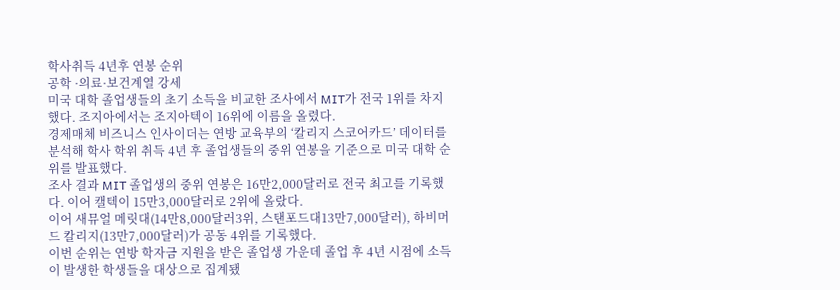학사취득 4년후 연봉 순위
공학 ·의료·보건계열 강세
미국 대학 졸업생들의 초기 소득을 비교한 조사에서 MIT가 전국 1위를 차지했다. 조지아에서는 조지아텍이 16위에 이름을 올렸다.
경제매체 비즈니스 인사이더는 연방 교육부의 ‘칼리지 스코어카드’ 데이터를 분석해 학사 학위 취득 4년 후 졸업생들의 중위 연봉을 기준으로 미국 대학 순위를 발표했다.
조사 결과 MIT 졸업생의 중위 연봉은 16만2,000달러로 전국 최고를 기록했다. 이어 캘텍이 15만3,000달러로 2위에 올랐다.
이어 새뮤얼 메릿대(14만8,000달러3위, 스탠포드대13만7,000달러), 하비머드 칼리지(13만7,000달러)가 공동 4위를 기록했다.
이번 순위는 연방 학자금 지원을 받은 졸업생 가운데 졸업 후 4년 시점에 소득이 발생한 학생들을 대상으로 집계됐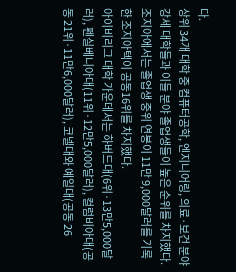다.
상위 34개 대학 중 컴퓨터공학, 엔지니어링, 의료·보건 분야 강세 대학들과 이들 분야 졸업생들이 높은 순위를 차지했다.
조지아에서는 졸업생 중위 연봉이 11만 9,000달러를 기록한 조지아텍이 공동16위를 차지했다.
아이비리그 대학 가운데서는 하버드대(6위·13만5,000달러), 펜실베니아대(11위·12만5,000달러), 컬럼비아대(공동 21위·11만6,000달러), 코넬대와 예일대(공동 26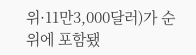위·11만3,000달러)가 순위에 포함됐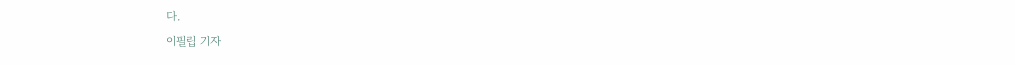다.
이필립 기자